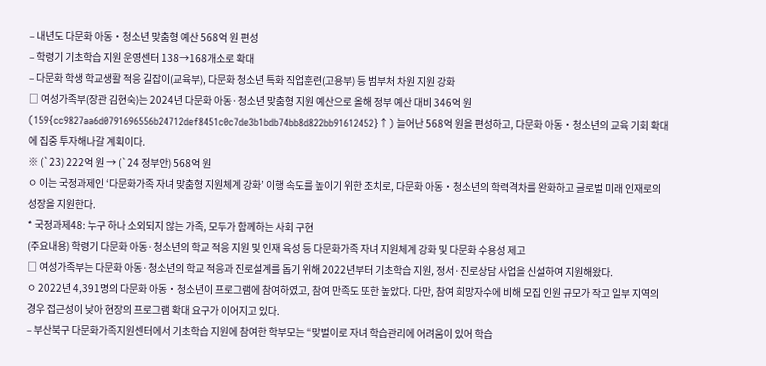– 내년도 다문화 아동‧청소년 맞춤형 예산 568억 원 편성
– 학령기 기초학습 지원 운영센터 138→168개소로 확대
– 다문화 학생 학교생활 적응 길잡이(교육부), 다문화 청소년 특화 직업훈련(고용부) 등 범부처 차원 지원 강화
□ 여성가족부(장관 김현숙)는 2024년 다문화 아동·청소년 맞춤형 지원 예산으로 올해 정부 예산 대비 346억 원(159{cc9827aa6d0791696556b24712def8451c0c7de3b1bdb74bb8d822bb91612452}↑) 늘어난 568억 원을 편성하고, 다문화 아동‧청소년의 교육 기회 확대에 집중 투자해나갈 계획이다.
※ (`23) 222억 원 → (`24 정부안) 568억 원
ㅇ 이는 국정과제인 ‘다문화가족 자녀 맞춤형 지원체계 강화’ 이행 속도를 높이기 위한 조치로, 다문화 아동‧청소년의 학력격차를 완화하고 글로벌 미래 인재로의 성장을 지원한다.
* 국정과제48: 누구 하나 소외되지 않는 가족, 모두가 함께하는 사회 구현
(주요내용) 학령기 다문화 아동·청소년의 학교 적응 지원 및 인재 육성 등 다문화가족 자녀 지원체계 강화 및 다문화 수용성 제고
□ 여성가족부는 다문화 아동·청소년의 학교 적응과 진로설계를 돕기 위해 2022년부터 기초학습 지원, 정서·진로상담 사업을 신설하여 지원해왔다.
ㅇ 2022년 4,391명의 다문화 아동‧청소년이 프로그램에 참여하였고, 참여 만족도 또한 높았다. 다만, 참여 희망자수에 비해 모집 인원 규모가 작고 일부 지역의 경우 접근성이 낮아 현장의 프로그램 확대 요구가 이어지고 있다.
– 부산북구 다문화가족지원센터에서 기초학습 지원에 참여한 학부모는 “맞벌이로 자녀 학습관리에 어려움이 있어 학습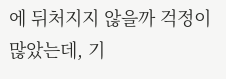에 뒤처지지 않을까 걱정이 많았는데, 기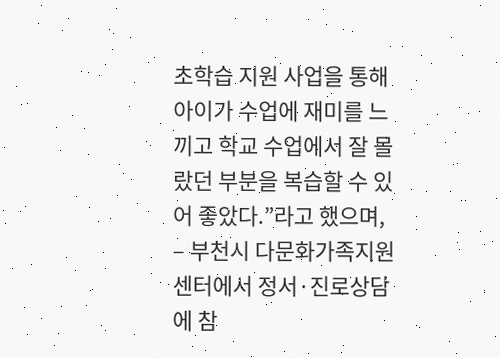초학습 지원 사업을 통해 아이가 수업에 재미를 느끼고 학교 수업에서 잘 몰랐던 부분을 복습할 수 있어 좋았다.”라고 했으며,
– 부천시 다문화가족지원센터에서 정서·진로상담에 참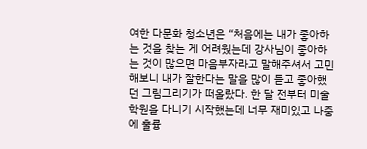여한 다문화 청소년은 “처음에는 내가 좋아하는 것을 찾는 게 어려웠는데 강사님이 좋아하는 것이 많으면 마음부자라고 말해주셔서 고민해보니 내가 잘한다는 말을 많이 듣고 좋아했던 그림그리기가 떠올랐다. 한 달 전부터 미술학원을 다니기 시작했는데 너무 재미있고 나중에 훌륭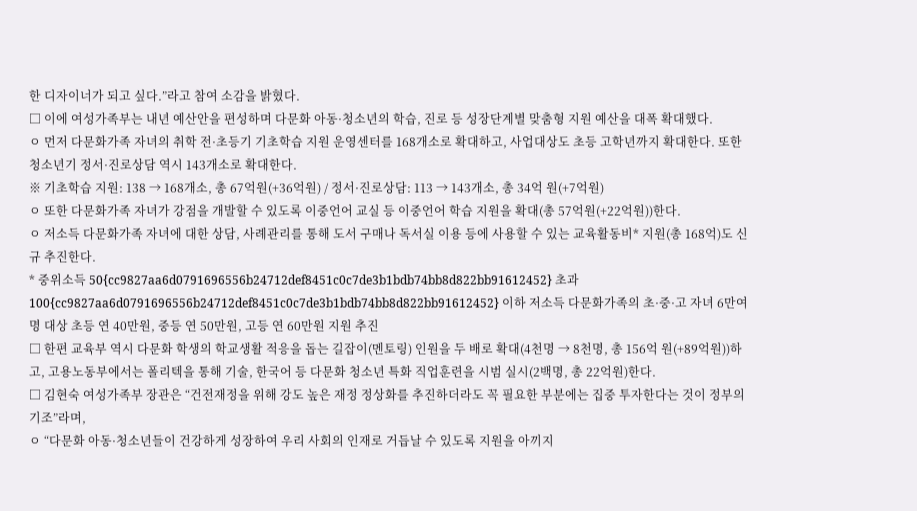한 디자이너가 되고 싶다.”라고 참여 소감을 밝혔다.
□ 이에 여성가족부는 내년 예산안을 편성하며 다문화 아동·청소년의 학습, 진로 등 성장단계별 맞춤형 지원 예산을 대폭 확대했다.
ㅇ 먼저 다문화가족 자녀의 취학 전·초등기 기초학습 지원 운영센터를 168개소로 확대하고, 사업대상도 초등 고학년까지 확대한다. 또한 청소년기 정서·진로상담 역시 143개소로 확대한다.
※ 기초학습 지원: 138 → 168개소, 총 67억원(+36억원) / 정서·진로상담: 113 → 143개소, 총 34억 원(+7억원)
ㅇ 또한 다문화가족 자녀가 강점을 개발할 수 있도록 이중언어 교실 등 이중언어 학습 지원을 확대(총 57억원(+22억원))한다.
ㅇ 저소득 다문화가족 자녀에 대한 상담, 사례관리를 통해 도서 구매나 독서실 이용 등에 사용할 수 있는 교육활동비* 지원(총 168억)도 신규 추진한다.
* 중위소득 50{cc9827aa6d0791696556b24712def8451c0c7de3b1bdb74bb8d822bb91612452} 초과 100{cc9827aa6d0791696556b24712def8451c0c7de3b1bdb74bb8d822bb91612452} 이하 저소득 다문화가족의 초·중·고 자녀 6만여 명 대상 초등 연 40만원, 중등 연 50만원, 고등 연 60만원 지원 추진
□ 한편 교육부 역시 다문화 학생의 학교생활 적응을 돕는 길잡이(멘토링) 인원을 두 배로 확대(4천명 → 8천명, 총 156억 원(+89억원))하고, 고용노동부에서는 폴리텍을 통해 기술, 한국어 등 다문화 청소년 특화 직업훈련을 시범 실시(2백명, 총 22억원)한다.
□ 김현숙 여성가족부 장관은 “건전재정을 위해 강도 높은 재정 정상화를 추진하더라도 꼭 필요한 부분에는 집중 투자한다는 것이 정부의 기조”라며,
ㅇ “다문화 아동·청소년들이 건강하게 성장하여 우리 사회의 인재로 거듭날 수 있도록 지원을 아끼지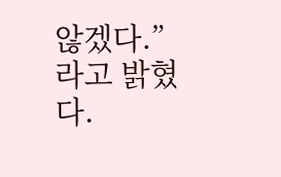않겠다.”라고 밝혔다.